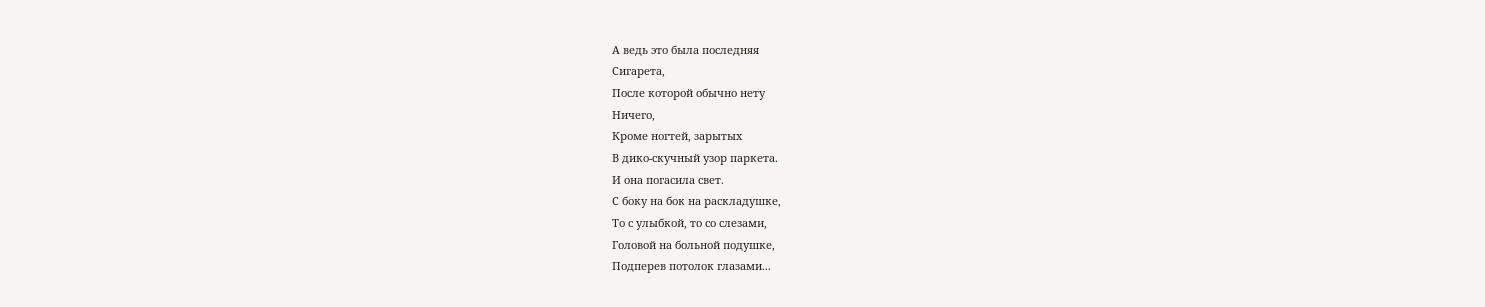А ведь это была последняя
Сигарета,
После которой обычно нету
Ничего,
Кроме ногтей, зарытых
В дико-скучный узор паркета.
И она погасила свет.
С боку на бок на раскладушке,
То с улыбкой, то со слезами,
Головой на больной подушке,
Подперев потолок глазами...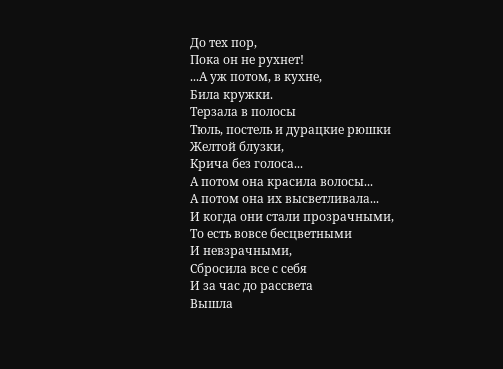До тех пор,
Пока он не рухнет!
...А уж потом, в кухне,
Била кружки.
Терзала в полосы
Тюль, постель и дурацкие рюшки
Желтой блузки,
Крича без голоса...
А потом она красила волосы...
А потом она их высветливала...
И когда они стали прозрачными,
То есть вовсе бесцветными
И невзрачными,
Сбросила все с себя
И за час до рассвета
Вышла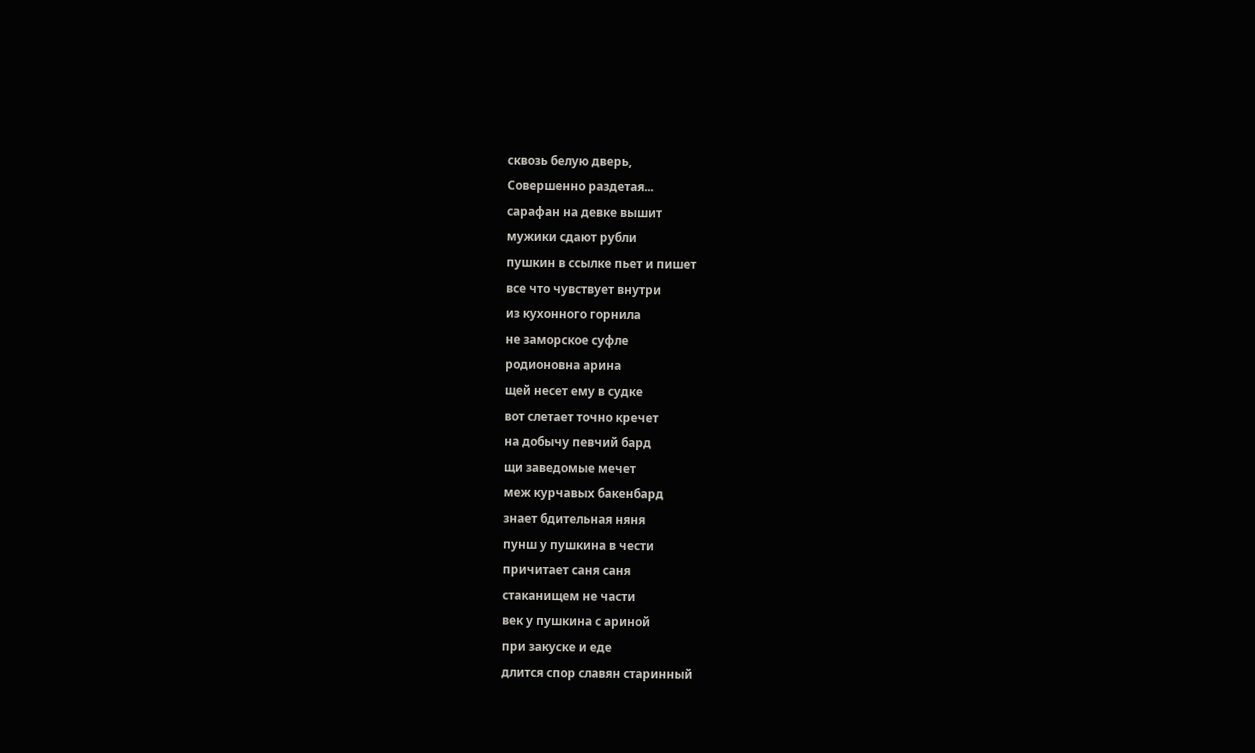сквозь белую дверь,
Совершенно раздетая...
сарафан на девке вышит
мужики сдают рубли
пушкин в ссылке пьет и пишет
все что чувствует внутри
из кухонного горнила
не заморское суфле
родионовна арина
щей несет ему в судке
вот слетает точно кречет
на добычу певчий бард
щи заведомые мечет
меж курчавых бакенбард
знает бдительная няня
пунш у пушкина в чести
причитает саня саня
стаканищем не части
век у пушкина с ариной
при закуске и еде
длится спор славян старинный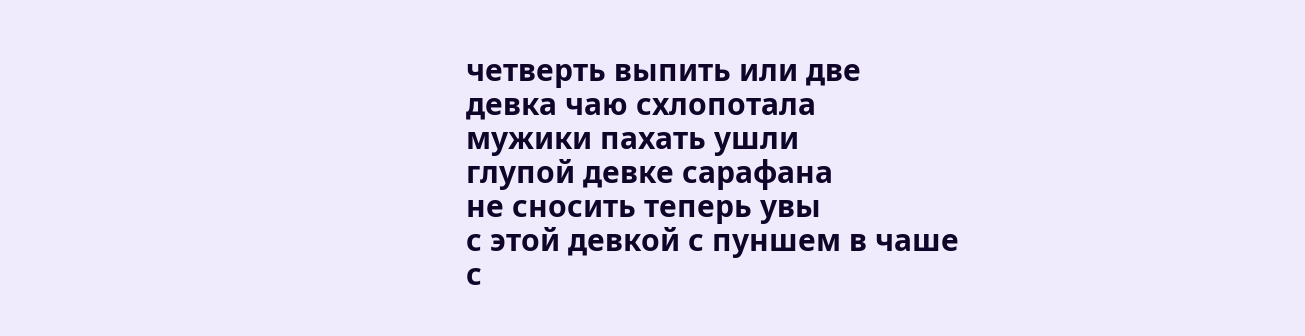четверть выпить или две
девка чаю схлопотала
мужики пахать ушли
глупой девке сарафана
не сносить теперь увы
с этой девкой с пуншем в чаше
с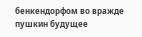бенкендорфом во вражде
пушкин будущее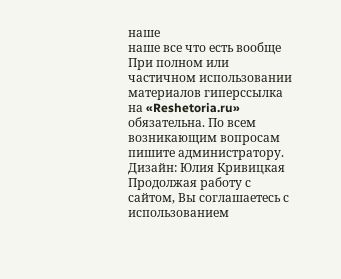наше
наше все что есть вообще
При полном или частичном использовании материалов гиперссылка на «Reshetoria.ru» обязательна. По всем возникающим вопросам пишите администратору.
Дизайн: Юлия Кривицкая
Продолжая работу с сайтом, Вы соглашаетесь с использованием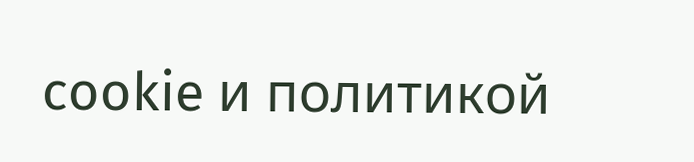cookie и политикой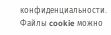конфиденциальности. Файлы cookie можно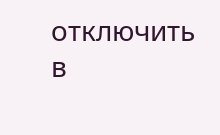отключить в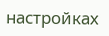настройках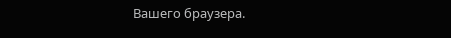Вашего браузера.